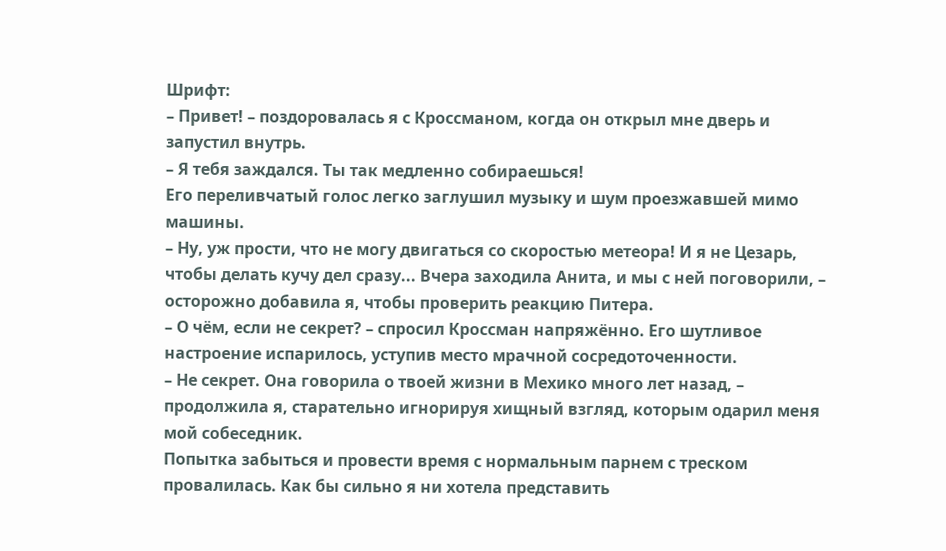Шрифт:
– Привет! – поздоровалась я с Кроссманом, когда он открыл мне дверь и запустил внутрь.
– Я тебя заждался. Ты так медленно собираешься!
Его переливчатый голос легко заглушил музыку и шум проезжавшей мимо машины.
– Ну, уж прости, что не могу двигаться со скоростью метеора! И я не Цезарь, чтобы делать кучу дел сразу... Вчера заходила Анита, и мы с ней поговорили, – осторожно добавила я, чтобы проверить реакцию Питера.
– О чём, если не секрет? – спросил Кроссман напряжённо. Его шутливое настроение испарилось, уступив место мрачной сосредоточенности.
– Не секрет. Она говорила о твоей жизни в Мехико много лет назад, – продолжила я, старательно игнорируя хищный взгляд, которым одарил меня мой собеседник.
Попытка забыться и провести время с нормальным парнем с треском провалилась. Как бы сильно я ни хотела представить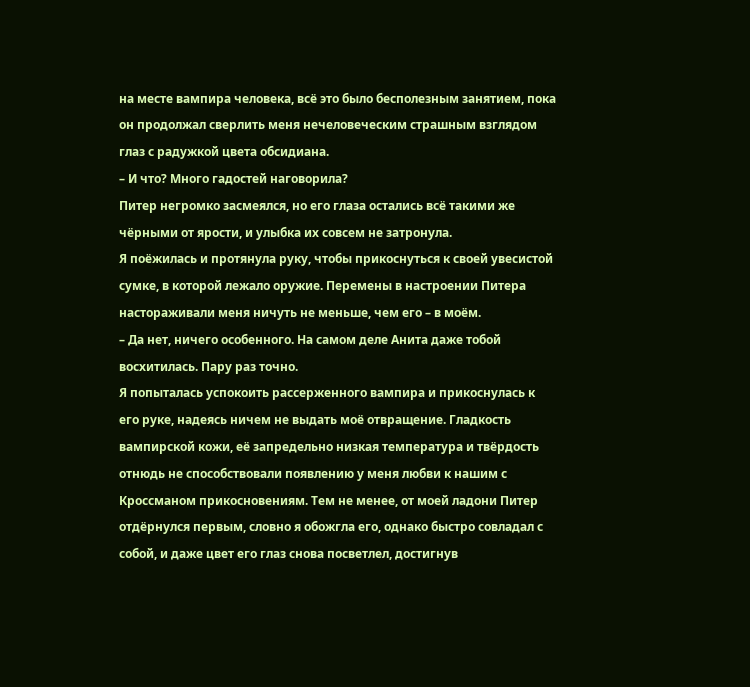на месте вампира человека, всё это было бесполезным занятием, пока он продолжал сверлить меня нечеловеческим страшным взглядом глаз с радужкой цвета обсидиана.
– И что? Много гадостей наговорила?
Питер негромко засмеялся, но его глаза остались всё такими же чёрными от ярости, и улыбка их совсем не затронула.
Я поёжилась и протянула руку, чтобы прикоснуться к своей увесистой сумке, в которой лежало оружие. Перемены в настроении Питера настораживали меня ничуть не меньше, чем его – в моём.
– Да нет, ничего особенного. На самом деле Анита даже тобой восхитилась. Пару раз точно.
Я попыталась успокоить рассерженного вампира и прикоснулась к его руке, надеясь ничем не выдать моё отвращение. Гладкость вампирской кожи, её запредельно низкая температура и твёрдость отнюдь не способствовали появлению у меня любви к нашим с Кроссманом прикосновениям. Тем не менее, от моей ладони Питер отдёрнулся первым, словно я обожгла его, однако быстро совладал с собой, и даже цвет его глаз снова посветлел, достигнув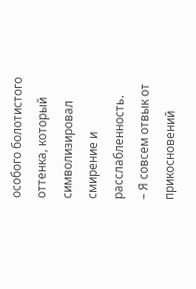особого болотистого оттенка, который символизировал смирение и расслабленность.
– Я совсем отвык от прикосновений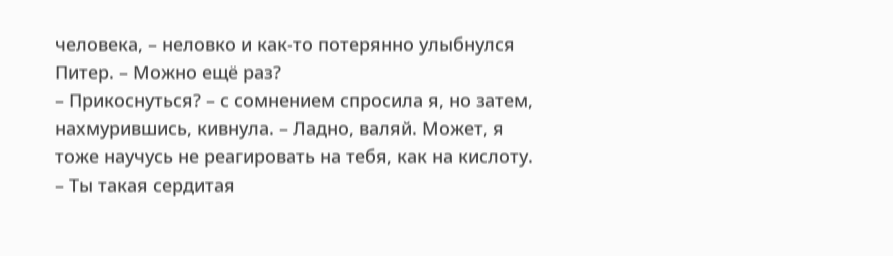человека, – неловко и как-то потерянно улыбнулся Питер. – Можно ещё раз?
– Прикоснуться? – с сомнением спросила я, но затем, нахмурившись, кивнула. – Ладно, валяй. Может, я тоже научусь не реагировать на тебя, как на кислоту.
– Ты такая сердитая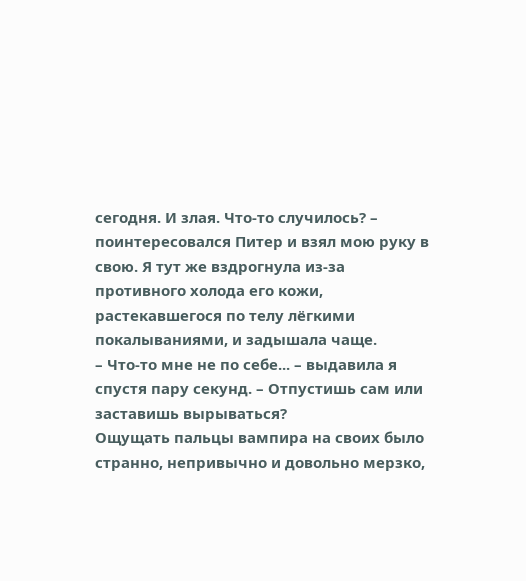сегодня. И злая. Что-то случилось? – поинтересовался Питер и взял мою руку в свою. Я тут же вздрогнула из-за противного холода его кожи, растекавшегося по телу лёгкими покалываниями, и задышала чаще.
– Что-то мне не по себе... – выдавила я спустя пару секунд. – Отпустишь сам или заставишь вырываться?
Ощущать пальцы вампира на своих было странно, непривычно и довольно мерзко,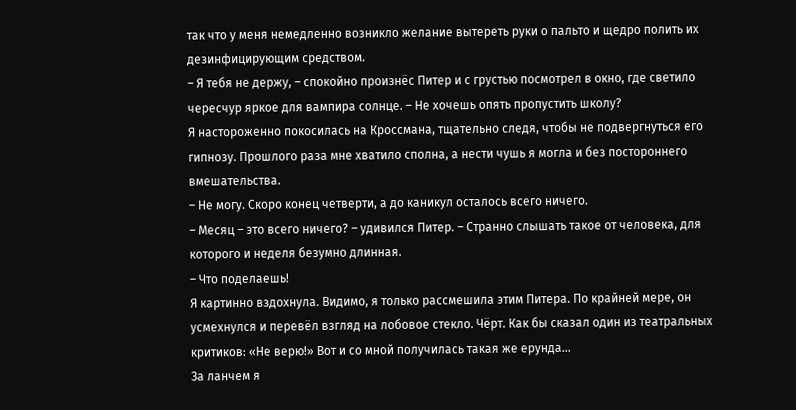так что у меня немедленно возникло желание вытереть руки о пальто и щедро полить их дезинфицирующим средством.
– Я тебя не держу, – спокойно произнёс Питер и с грустью посмотрел в окно, где светило чересчур яркое для вампира солнце. – Не хочешь опять пропустить школу?
Я настороженно покосилась на Кроссмана, тщательно следя, чтобы не подвергнуться его гипнозу. Прошлого раза мне хватило сполна, а нести чушь я могла и без постороннего вмешательства.
– Не могу. Скоро конец четверти, а до каникул осталось всего ничего.
– Месяц – это всего ничего? – удивился Питер. – Странно слышать такое от человека, для которого и неделя безумно длинная.
– Что поделаешь!
Я картинно вздохнула. Видимо, я только рассмешила этим Питера. По крайней мере, он усмехнулся и перевёл взгляд на лобовое стекло. Чёрт. Как бы сказал один из театральных критиков: «Не верю!» Вот и со мной получилась такая же ерунда…
За ланчем я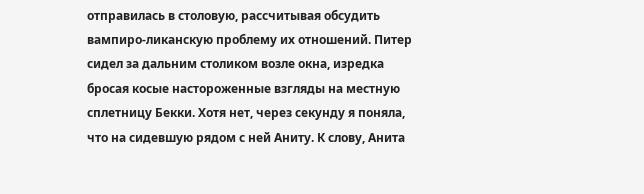отправилась в столовую, рассчитывая обсудить вампиро-ликанскую проблему их отношений. Питер сидел за дальним столиком возле окна, изредка бросая косые настороженные взгляды на местную сплетницу Бекки. Хотя нет, через секунду я поняла, что на сидевшую рядом с ней Аниту. К слову, Анита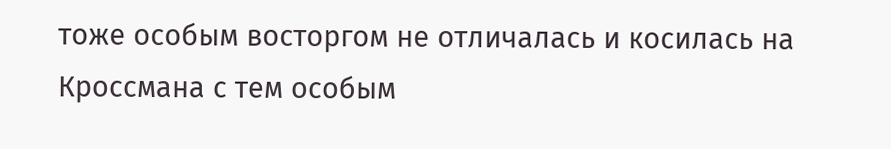тоже особым восторгом не отличалась и косилась на Кроссмана с тем особым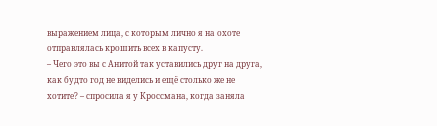выражением лица, с которым лично я на охоте отправлялась крошить всех в капусту.
– Чего это вы с Анитой так уставились друг на друга, как будто год не виделись и ещё столько же не хотите? – спросила я у Кроссмана, когда заняла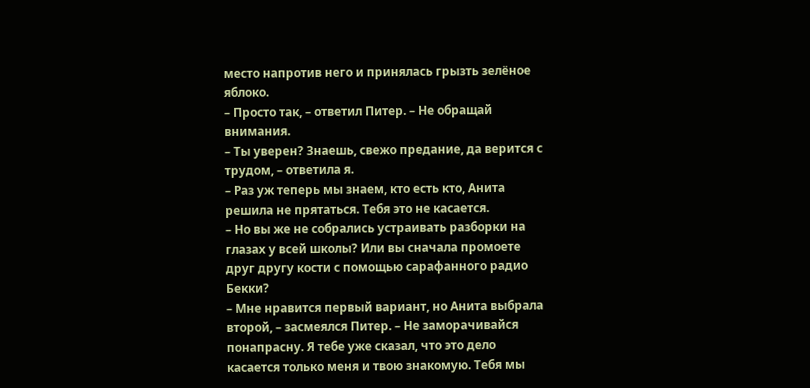место напротив него и принялась грызть зелёное яблоко.
– Просто так, – ответил Питер. – Не обращай внимания.
– Ты уверен? Знаешь, свежо предание, да верится с трудом, – ответила я.
– Раз уж теперь мы знаем, кто есть кто, Анита решила не прятаться. Тебя это не касается.
– Но вы же не собрались устраивать разборки на глазах у всей школы? Или вы сначала промоете друг другу кости с помощью сарафанного радио Бекки?
– Мне нравится первый вариант, но Анита выбрала второй, – засмеялся Питер. – Не заморачивайся понапрасну. Я тебе уже сказал, что это дело касается только меня и твою знакомую. Тебя мы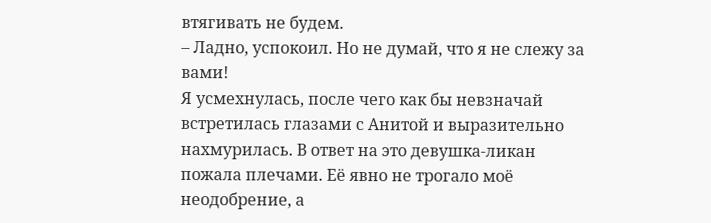втягивать не будем.
– Ладно, успокоил. Но не думай, что я не слежу за вами!
Я усмехнулась, после чего как бы невзначай встретилась глазами с Анитой и выразительно нахмурилась. В ответ на это девушка-ликан пожала плечами. Её явно не трогало моё неодобрение, а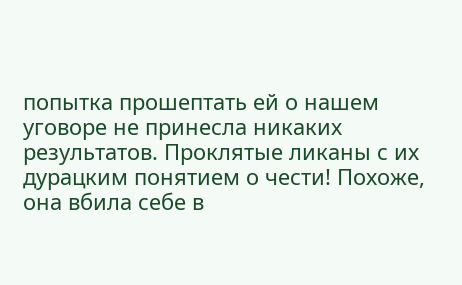попытка прошептать ей о нашем уговоре не принесла никаких результатов. Проклятые ликаны с их дурацким понятием о чести! Похоже, она вбила себе в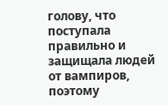голову, что поступала правильно и защищала людей от вампиров, поэтому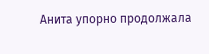Анита упорно продолжала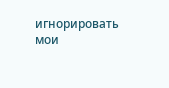игнорировать мои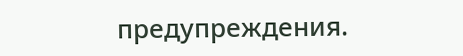предупреждения.